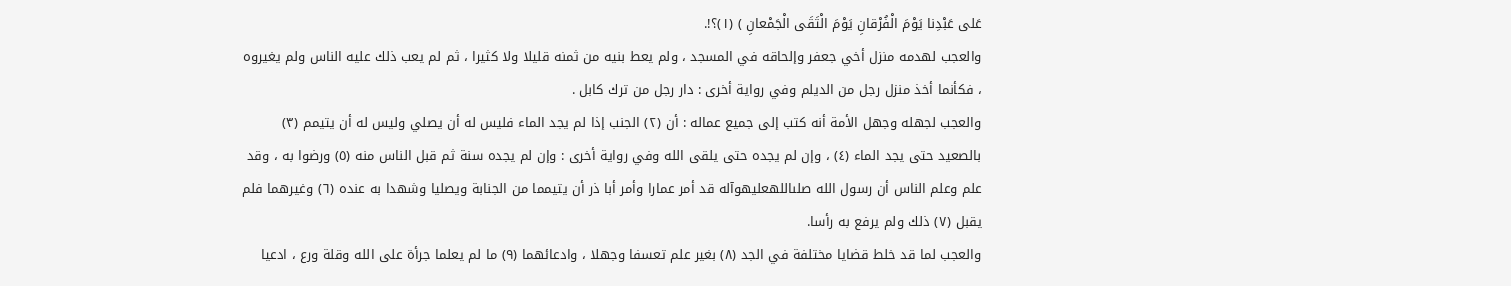عَلى عَبْدِنا يَوْمَ الْفُرْقانِ يَوْمَ الْتَقَى الْجَمْعانِ ) (١)؟!.
والعجب لهدمه منزل أخي جعفر وإلحاقه في المسجد ، ولم يعط بنيه من ثمنه قليلا ولا كثيرا ، ثم لم يعب ذلك عليه الناس ولم يغيروه ، فكأنما أخذ منزل رجل من الديلم وفي رواية أخرى : دار رجل من ترك كابل .
والعجب لجهله وجهل الأمة أنه كتب إلى جميع عماله : أن (٢) الجنب إذا لم يجد الماء فليس له أن يصلي وليس له أن يتيمم (٣) بالصعيد حتى يجد الماء (٤) ، وإن لم يجده حتى يلقى الله وفي رواية أخرى : وإن لم يجده سنة ثم قبل الناس منه (٥) ورضوا به ، وقد علم وعلم الناس أن رسول الله صلىاللهعليهوآله قد أمر عمارا وأمر أبا ذر أن يتيمما من الجنابة ويصليا وشهدا به عنده (٦) وغيرهما فلم يقبل (٧) ذلك ولم يرفع به رأسا.
والعجب لما قد خلط قضايا مختلفة في الجد (٨) بغير علم تعسفا وجهلا ، وادعائهما (٩) ما لم يعلما جرأة على الله وقلة ورع ، ادعيا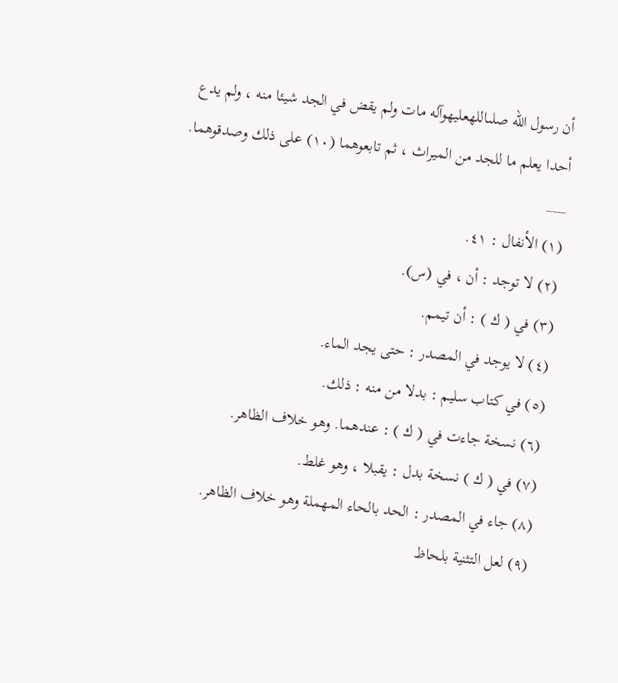أن رسول الله صلىاللهعليهوآله مات ولم يقض في الجد شيئا منه ، ولم يدع أحدا يعلم ما للجد من الميراث ، ثم تابعوهما (١٠) على ذلك وصدقوهما.
___
(١) الأنفال : ٤١.
(٢) لا توجد : أن ، في (س).
(٣) في ( ك ) : أن تيمم.
(٤) لا يوجد في المصدر : حتى يجد الماء.
(٥) في كتاب سليم : بدلا من منه : ذلك.
(٦) نسخة جاءت في ( ك ) : عندهما. وهو خلاف الظاهر.
(٧) في ( ك ) نسخة بدل : يقبلا ، وهو غلط.
(٨) جاء في المصدر : الحد بالحاء المهملة وهو خلاف الظاهر.
(٩) لعل التثنية بلحاظ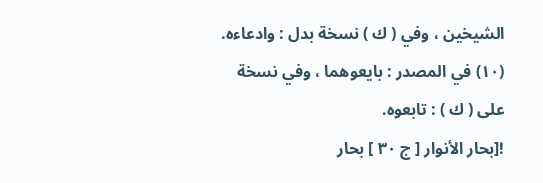الشيخين ، وفي ( ك ) نسخة بدل : وادعاءه.
(١٠) في المصدر : بايعوهما ، وفي نسخة على ( ك ) : تابعوه.
![بحار الأنوار [ ج ٣٠ ] بحار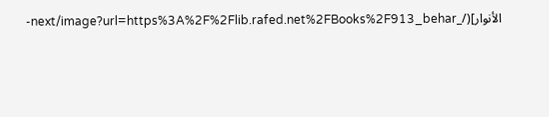الأنوار](/_next/image?url=https%3A%2F%2Flib.rafed.net%2FBooks%2F913_behar-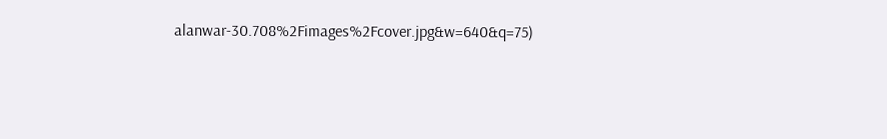alanwar-30.708%2Fimages%2Fcover.jpg&w=640&q=75)